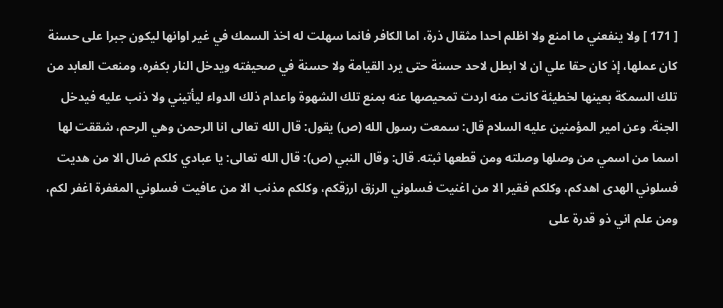[ 171 ] ولا ينفعني ما امنع ولا اظلم احدا مثقال ذرة، اما الكافر فانما سهلت له اخذ السمك في غير اوانها ليكون جبرا على حسنة كان عملها، إذ كان حقا علي ان لا ابطل لاحد حسنة حتى يرد القيامة ولا حسنة في صحيفته ويدخل النار بكفره، ومنعت العابد من تلك السمكة بعينها لخطيئة كانت منه اردت تمحيصها عنه بمنع تلك الشهوة واعدام ذلك الدواء ليأتيني ولا ذنب عليه فيدخل الجنة. وعن امير المؤمنين عليه السلام قال: سمعت رسول الله (ص) يقول: قال الله تعالى انا الرحمن وهي الرحم، شققت لها اسما من اسمي من وصلها وصلته ومن قطعها ثبته. قال: وقال النبي (ص): قال الله تعالى: يا عبادي كلكم ضال الا من هديت فسلوني الهدى اهدكم، وكلكم فقير الا من اغنيت فسلوني الرزق ارزقكم، وكلكم مذنب الا من عافيت فسلوني المغفرة اغفر لكم، ومن علم اني ذو قدرة على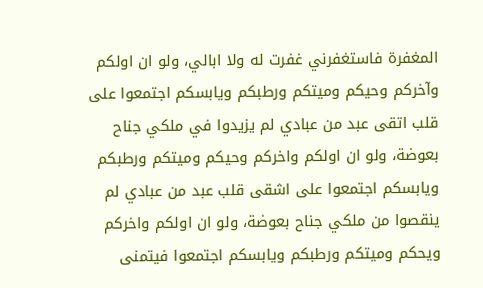المغفرة فاستغفرني غفرت له ولا ابالي، ولو ان اولكم وآخركم وحيكم وميتكم ورطبكم ويابسكم اجتمعوا على قلب اتقى عبد من عبادي لم يزيدوا في ملكي جناح بعوضة، ولو ان اولكم واخركم وحيكم وميتكم ورطبكم ويابسكم اجتمعوا على اشقى قلب عبد من عبادي لم ينقصوا من ملكي جناح بعوضة، ولو ان اولكم واخركم ويحكم وميتكم ورطبكم ويابسكم اجتمعوا فيتمنى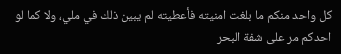كل واحد منكم ما بلغت امنيته فأعطيته لم يبين ذلك في ملي، ولا كما لو احدكم مر على شفة البحر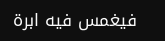فيغمس فيه ابرة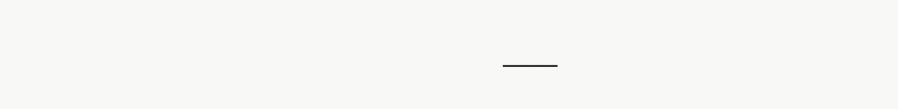___